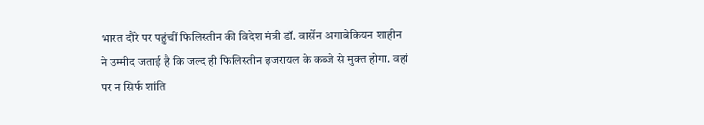भारत दौरे पर पहुंचीं फिलिस्तीन की विदेश मंत्री डॉ. वार्सेन अगाबेकियन शाहीन ने उम्मीद जताई है कि जल्द ही फिलिस्तीन इजरायल के कब्जे से मुक्त होगा. वहां पर न सिर्फ शांति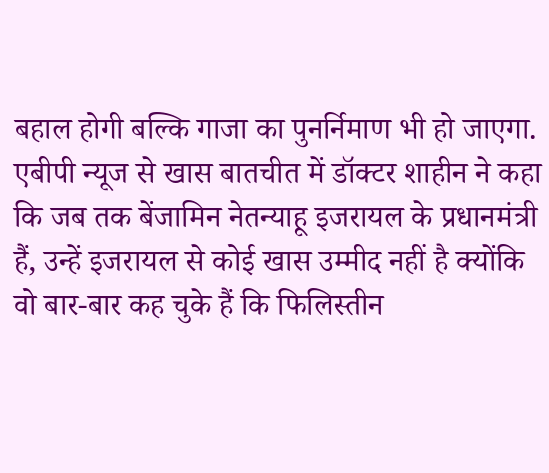बहाल होगी बल्कि गाजा का पुनर्निमाण भी हो जाएगा.
एबीपी न्यूज से खास बातचीत में डॉक्टर शाहीन ने कहा कि जब तक बेंजामिन नेतन्याहू इजरायल के प्रधानमंत्री हैं, उन्हें इजरायल से कोई खास उम्मीद नहीं है क्योंकि वो बार-बार कह चुके हैं कि फिलिस्तीन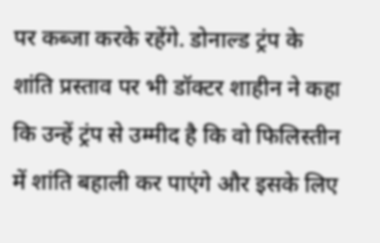पर कब्जा करके रहेंगे. डोनाल्ड ट्रंप के शांति प्रस्ताव पर भी डॉक्टर शाहीन ने कहा कि उन्हें ट्रंप से उम्मीद है कि वो फिलिस्तीन में शांति बहाली कर पाएंगे और इसके लिए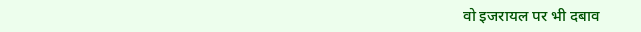वो इजरायल पर भी दबाव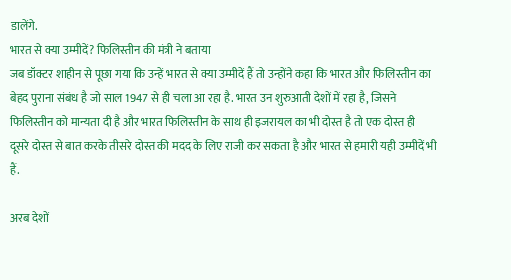डालेंगे.
भारत से क्या उम्मीदें? फिलिस्तीन की मंत्री ने बताया
जब डॉक्टर शाहीन से पूछा गया कि उन्हें भारत से क्या उम्मीदें हैं तो उन्होंने कहा कि भारत और फिलिस्तीन का बेहद पुराना संबंध है जो साल 1947 से ही चला आ रहा है. भारत उन शुरुआती देशों में रहा है, जिसने फिलिस्तीन को मान्यता दी है और भारत फिलिस्तीन के साथ ही इजरायल का भी दोस्त है तो एक दोस्त ही दूसरे दोस्त से बात करके तीसरे दोस्त की मदद के लिए राजी कर सकता है और भारत से हमारी यही उम्मीदें भी हैं.

अरब देशों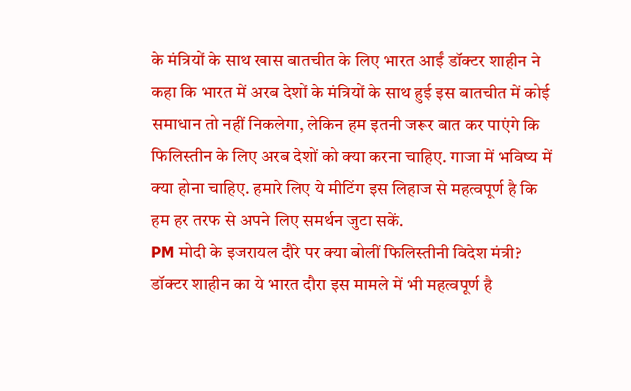के मंत्रियों के साथ खास बातचीत के लिए भारत आईं डॉक्टर शाहीन ने कहा कि भारत में अरब देशों के मंत्रियों के साथ हुई इस बातचीत में कोई समाधान तो नहीं निकलेगा, लेकिन हम इतनी जरूर बात कर पाएंगे कि फिलिस्तीन के लिए अरब देशों को क्या करना चाहिए. गाजा में भविष्य में क्या होना चाहिए. हमारे लिए ये मीटिंग इस लिहाज से महत्वपूर्ण है कि हम हर तरफ से अपने लिए समर्थन जुटा सकें.
PM मोदी के इजरायल दौरे पर क्या बोलीं फिलिस्तीनी विदेश मंत्री?
डॉक्टर शाहीन का ये भारत दौरा इस मामले में भी महत्वपूर्ण है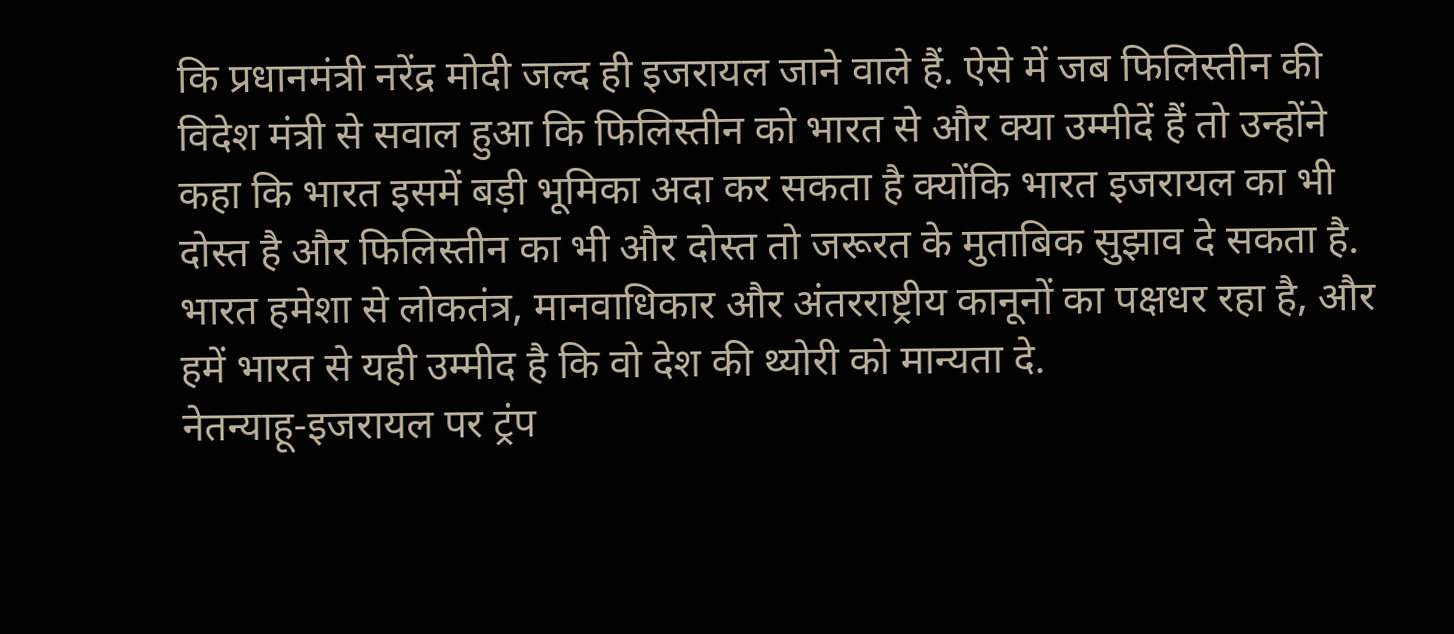कि प्रधानमंत्री नरेंद्र मोदी जल्द ही इजरायल जाने वाले हैं. ऐसे में जब फिलिस्तीन की विदेश मंत्री से सवाल हुआ कि फिलिस्तीन को भारत से और क्या उम्मीदें हैं तो उन्होंने कहा कि भारत इसमें बड़ी भूमिका अदा कर सकता है क्योंकि भारत इजरायल का भी दोस्त है और फिलिस्तीन का भी और दोस्त तो जरूरत के मुताबिक सुझाव दे सकता है. भारत हमेशा से लोकतंत्र, मानवाधिकार और अंतरराष्ट्रीय कानूनों का पक्षधर रहा है, और हमें भारत से यही उम्मीद है कि वो देश की थ्योरी को मान्यता दे.
नेतन्याहू-इजरायल पर ट्रंप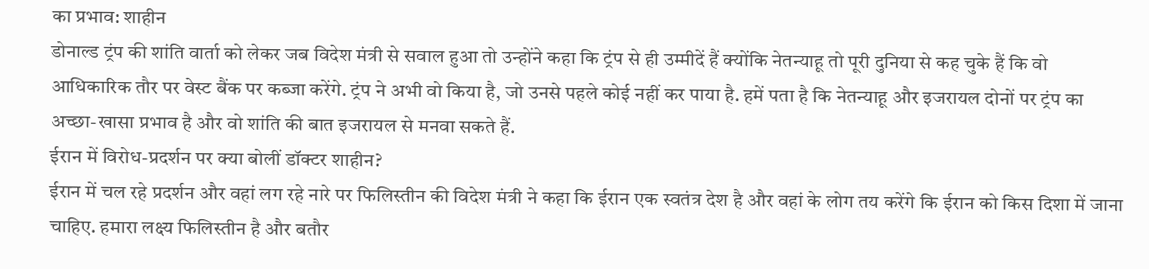का प्रभाव: शाहीन
डोनाल्ड ट्रंप की शांति वार्ता को लेकर जब विदेश मंत्री से सवाल हुआ तो उन्होंने कहा कि ट्रंप से ही उम्मीदें हैं क्योंकि नेतन्याहू तो पूरी दुनिया से कह चुके हैं कि वो आधिकारिक तौर पर वेस्ट बैंक पर कब्जा करेंगे. ट्रंप ने अभी वो किया है, जो उनसे पहले कोई नहीं कर पाया है. हमें पता है कि नेतन्याहू और इजरायल दोनों पर ट्रंप का अच्छा-खासा प्रभाव है और वो शांति की बात इजरायल से मनवा सकते हैं.
ईरान में विरोध-प्रदर्शन पर क्या बोलीं डॉक्टर शाहीन?
ईरान में चल रहे प्रदर्शन और वहां लग रहे नारे पर फिलिस्तीन की विदेश मंत्री ने कहा कि ईरान एक स्वतंत्र देश है और वहां के लोग तय करेंगे कि ईरान को किस दिशा में जाना चाहिए. हमारा लक्ष्य फिलिस्तीन है और बतौर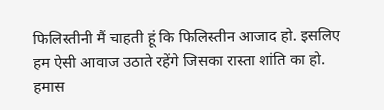फिलिस्तीनी मैं चाहती हूं कि फिलिस्तीन आजाद हो. इसलिए हम ऐसी आवाज उठाते रहेंगे जिसका रास्ता शांति का हो.
हमास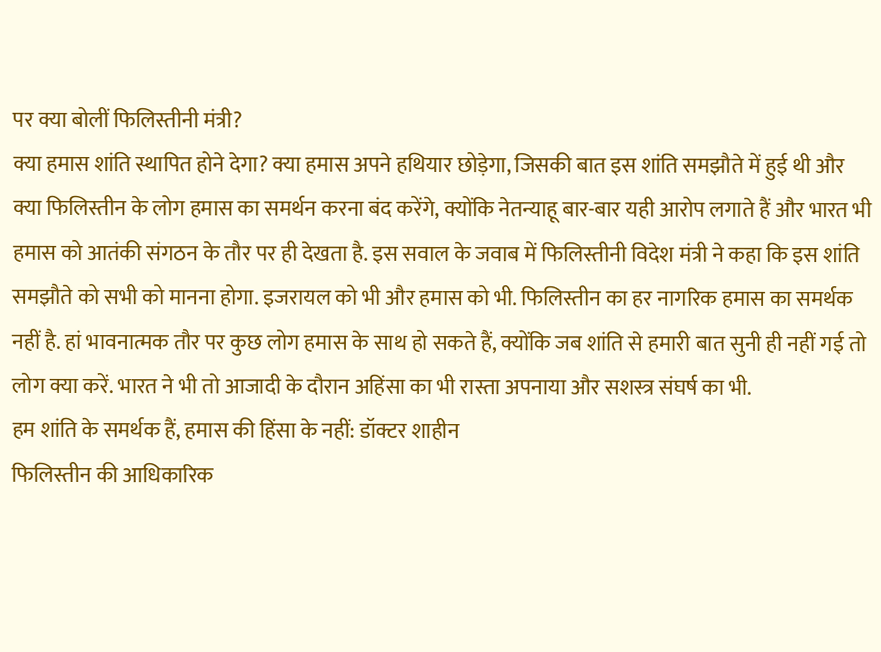पर क्या बोलीं फिलिस्तीनी मंत्री?
क्या हमास शांति स्थापित होने देगा? क्या हमास अपने हथियार छोड़ेगा, जिसकी बात इस शांति समझौते में हुई थी और क्या फिलिस्तीन के लोग हमास का समर्थन करना बंद करेंगे, क्योंकि नेतन्याहू बार-बार यही आरोप लगाते हैं और भारत भी हमास को आतंकी संगठन के तौर पर ही देखता है. इस सवाल के जवाब में फिलिस्तीनी विदेश मंत्री ने कहा कि इस शांति समझौते को सभी को मानना होगा. इजरायल को भी और हमास को भी. फिलिस्तीन का हर नागरिक हमास का समर्थक नहीं है. हां भावनात्मक तौर पर कुछ लोग हमास के साथ हो सकते हैं, क्योंकि जब शांति से हमारी बात सुनी ही नहीं गई तो लोग क्या करें. भारत ने भी तो आजादी के दौरान अहिंसा का भी रास्ता अपनाया और सशस्त्र संघर्ष का भी.
हम शांति के समर्थक हैं, हमास की हिंसा के नहीं: डॉक्टर शाहीन
फिलिस्तीन की आधिकारिक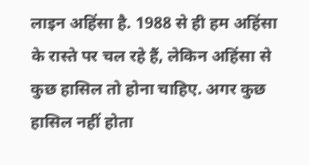लाइन अहिंसा है. 1988 से ही हम अहिंसा के रास्ते पर चल रहे हैं, लेकिन अहिंसा से कुछ हासिल तो होना चाहिए. अगर कुछ हासिल नहीं होता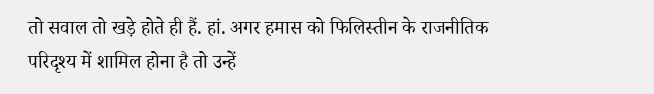तो सवाल तो खड़े होते ही हैं. हां. अगर हमास को फिलिस्तीन के राजनीतिक परिदृश्य में शामिल होना है तो उन्हें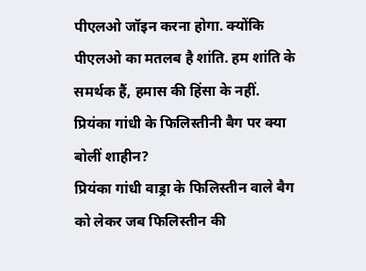पीएलओ जॉइन करना होगा. क्योंकि पीएलओ का मतलब है शांति. हम शांति के समर्थक हैं, हमास की हिंसा के नहीं.
प्रियंका गांधी के फिलिस्तीनी बैग पर क्या बोलीं शाहीन?
प्रियंका गांधी वाड्रा के फिलिस्तीन वाले बैग को लेकर जब फिलिस्तीन की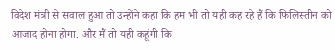विदेश मंत्री से सवाल हुआ तो उन्होंने कहा कि हम भी तो यही कह रहे हैं कि फिलिस्तीन को आजाद होना होगा. और मैं तो यही कहूंगी कि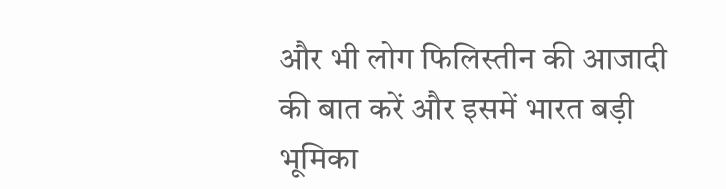और भी लोग फिलिस्तीन की आजादी की बात करें और इसमें भारत बड़ी भूमिका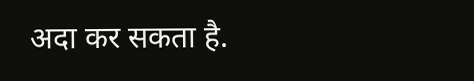अदा कर सकता है.